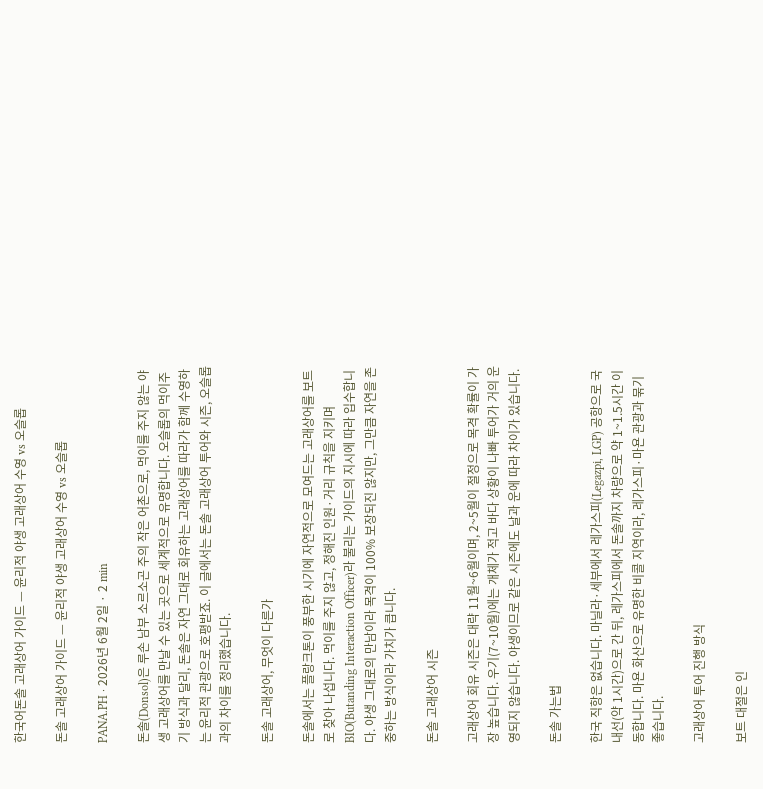한국어돈솔 고래상어 가이드 — 윤리적 야생 고래상어 수영 vs 오슬롭

돈솔 고래상어 가이드 — 윤리적 야생 고래상어 수영 vs 오슬롭

PANA.PH · 2026년 6월 2일 · 2 min

돈솔(Donsol)은 루손 남부 소르소곤 주의 작은 어촌으로, 먹이를 주지 않는 야생 고래상어를 만날 수 있는 곳으로 세계적으로 유명합니다. 오슬롭의 먹이주기 방식과 달리, 돈솔은 자연 그대로 회유하는 고래상어를 따라가 함께 수영하는 윤리적 관광으로 호평받죠. 이 글에서는 돈솔 고래상어 투어와 시즌, 오슬롭과의 차이를 정리했습니다.

돈솔 고래상어, 무엇이 다른가

돈솔에서는 플랑크톤이 풍부한 시기에 자연적으로 모여드는 고래상어를 보트로 찾아 나섭니다. 먹이를 주지 않고, 정해진 인원·거리 규칙을 지키며 BIO(Butanding Interaction Officer)라 불리는 가이드의 지시에 따라 입수합니다. 야생 그대로의 만남이라 목격이 100% 보장되진 않지만, 그만큼 자연을 존중하는 방식이라 가치가 큽니다.

돈솔 고래상어 시즌

고래상어 회유 시즌은 대략 11월~6월이며, 2~5월이 절정으로 목격 확률이 가장 높습니다. 우기(7~10월)에는 개체가 적고 바다 상황이 나빠 투어가 거의 운영되지 않습니다. 야생이므로 같은 시즌에도 날과 운에 따라 차이가 있습니다.

돈솔 가는법

한국 직항은 없습니다. 마닐라·세부에서 레가스피(Legazpi, LGP) 공항으로 국내선(약 1시간)으로 간 뒤, 레가스피에서 돈솔까지 차량으로 약 1~1.5시간 이동합니다. 마욘 화산으로 유명한 비콜 지역이라, 레가스피·마욘 관광과 묶기 좋습니다.

고래상어 투어 진행 방식

보트 대절은 인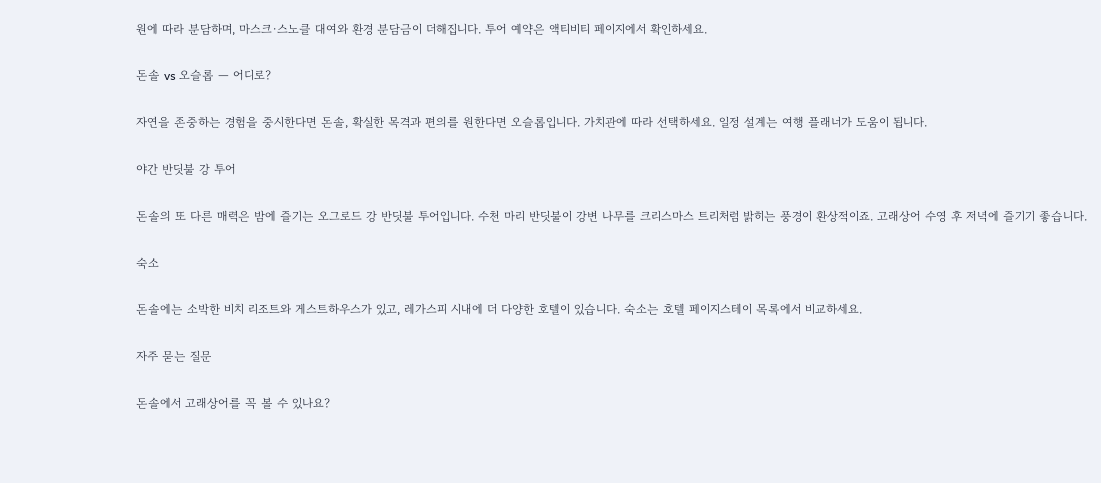원에 따라 분담하며, 마스크·스노클 대여와 환경 분담금이 더해집니다. 투어 예약은 액티비티 페이지에서 확인하세요.

돈솔 vs 오슬롭 — 어디로?

자연을 존중하는 경험을 중시한다면 돈솔, 확실한 목격과 편의를 원한다면 오슬롭입니다. 가치관에 따라 선택하세요. 일정 설계는 여행 플래너가 도움이 됩니다.

야간 반딧불 강 투어

돈솔의 또 다른 매력은 밤에 즐기는 오그로드 강 반딧불 투어입니다. 수천 마리 반딧불이 강변 나무를 크리스마스 트리처럼 밝히는 풍경이 환상적이죠. 고래상어 수영 후 저녁에 즐기기 좋습니다.

숙소

돈솔에는 소박한 비치 리조트와 게스트하우스가 있고, 레가스피 시내에 더 다양한 호텔이 있습니다. 숙소는 호텔 페이지스테이 목록에서 비교하세요.

자주 묻는 질문

돈솔에서 고래상어를 꼭 볼 수 있나요?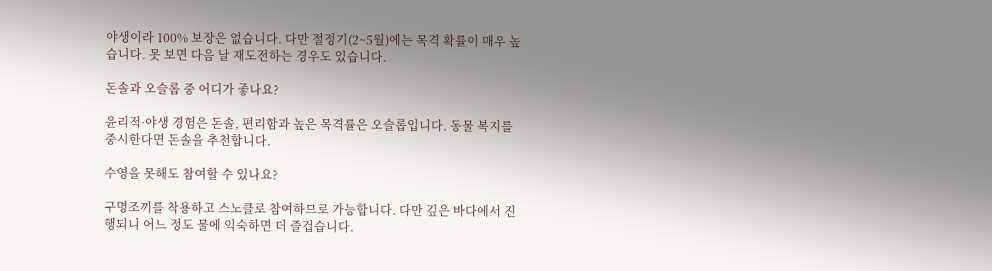야생이라 100% 보장은 없습니다. 다만 절정기(2~5월)에는 목격 확률이 매우 높습니다. 못 보면 다음 날 재도전하는 경우도 있습니다.

돈솔과 오슬롭 중 어디가 좋나요?

윤리적·야생 경험은 돈솔, 편리함과 높은 목격률은 오슬롭입니다. 동물 복지를 중시한다면 돈솔을 추천합니다.

수영을 못해도 참여할 수 있나요?

구명조끼를 착용하고 스노클로 참여하므로 가능합니다. 다만 깊은 바다에서 진행되니 어느 정도 물에 익숙하면 더 즐겁습니다.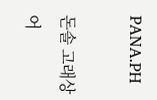PANA.PH

돈솔 고래상어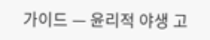가이드 — 윤리적 야생 고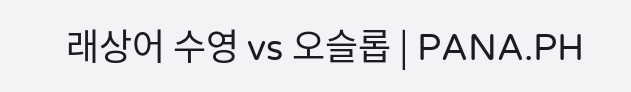래상어 수영 vs 오슬롭 | PANA.PH